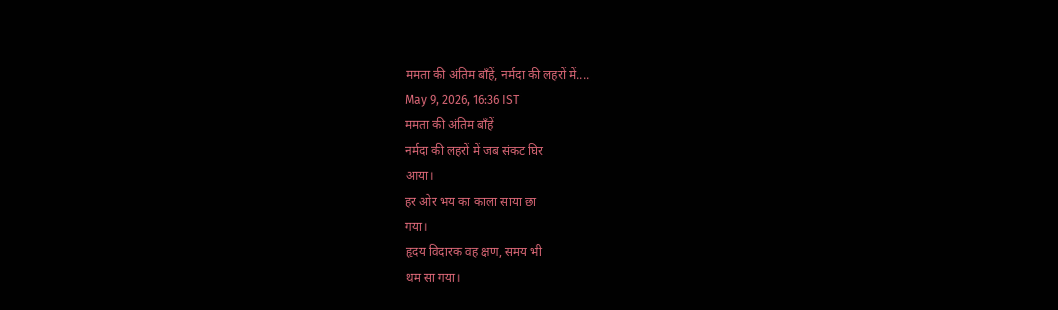ममता की अंतिम बाँहें, नर्मदा की लहरों में....
May 9, 2026, 16:36 IST
ममता की अंतिम बाँहें
नर्मदा की लहरों में जब संकट घिर
आया।
हर ओर भय का काला साया छा
गया।
हृदय विदारक वह क्षण, समय भी
थम सा गया।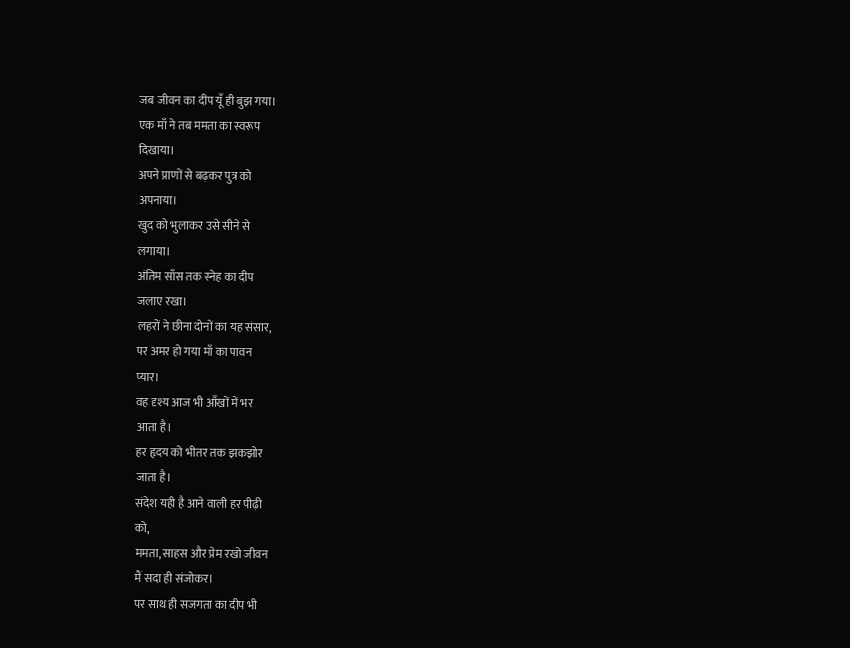जब जीवन का दीप यूँ ही बुझ गया।
एक माँ ने तब ममता का स्वरूप
दिखाया।
अपने प्राणों से बढ़कर पुत्र को
अपनाया।
खुद को भुलाकर उसे सीने से
लगाया।
अंतिम साँस तक स्नेह का दीप
जलाए रखा।
लहरों ने छीना दोनों का यह संसार,
पर अमर हो गया माँ का पावन
प्यार।
वह दृश्य आज भी आँखों में भर
आता है।
हर हृदय को भीतर तक झकझोर
जाता है।
संदेश यही है आने वाली हर पीढ़ी
को,
ममता, साहस और प्रेम रखो जीवन
मैं सदा ही संजोकर।
पर साथ ही सजगता का दीप भी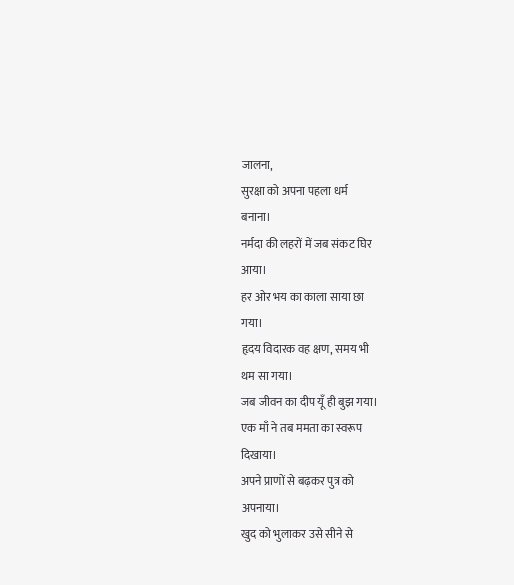जालना,
सुरक्षा को अपना पहला धर्म
बनाना।
नर्मदा की लहरों में जब संकट घिर
आया।
हर ओर भय का काला साया छा
गया।
हृदय विदारक वह क्षण, समय भी
थम सा गया।
जब जीवन का दीप यूँ ही बुझ गया।
एक माँ ने तब ममता का स्वरूप
दिखाया।
अपने प्राणों से बढ़कर पुत्र को
अपनाया।
खुद को भुलाकर उसे सीने से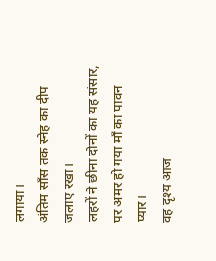लगाया।
अंतिम साँस तक स्नेह का दीप
जलाए रखा।
लहरों ने छीना दोनों का यह संसार,
पर अमर हो गया माँ का पावन
प्यार।
वह दृश्य आज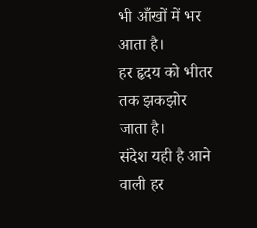भी आँखों में भर
आता है।
हर हृदय को भीतर तक झकझोर
जाता है।
संदेश यही है आने वाली हर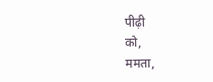पीढ़ी
को,
ममता,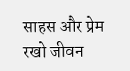साहस और प्रेम रखो जीवन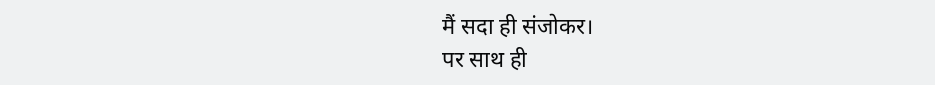मैं सदा ही संजोकर।
पर साथ ही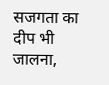सजगता का दीप भी
जालना,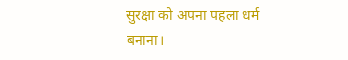सुरक्षा को अपना पहला धर्म
बनाना।